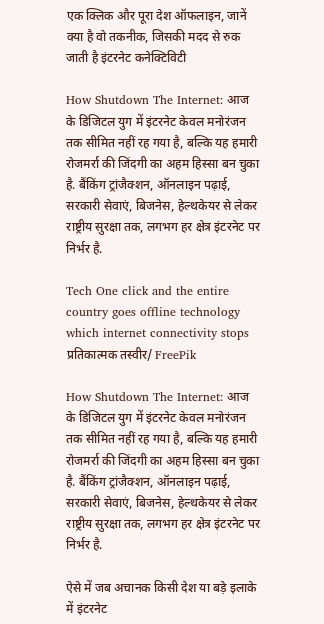एक क्लिक और पूरा देश ऑफलाइन, जानें क्या है वो तकनीक, जिसकी मदद से रुक जाती है इंटरनेट कनेक्टिविटी

How Shutdown The Internet: आज के डिजिटल युग में इंटरनेट केवल मनोरंजन तक सीमित नहीं रह गया है, बल्कि यह हमारी रोजमर्रा की जिंदगी का अहम हिस्सा बन चुका है. बैंकिंग ट्रांजैक्शन, ऑनलाइन पढ़ाई, सरकारी सेवाएं, बिजनेस, हेल्थकेयर से लेकर राष्ट्रीय सुरक्षा तक, लगभग हर क्षेत्र इंटरनेट पर निर्भर है.

Tech One click and the entire country goes offline technology which internet connectivity stops
प्रतिकात्मक तस्वीर/ FreePik

How Shutdown The Internet: आज के डिजिटल युग में इंटरनेट केवल मनोरंजन तक सीमित नहीं रह गया है, बल्कि यह हमारी रोजमर्रा की जिंदगी का अहम हिस्सा बन चुका है. बैंकिंग ट्रांजैक्शन, ऑनलाइन पढ़ाई, सरकारी सेवाएं, बिजनेस, हेल्थकेयर से लेकर राष्ट्रीय सुरक्षा तक, लगभग हर क्षेत्र इंटरनेट पर निर्भर है.

ऐसे में जब अचानक किसी देश या बड़े इलाके में इंटरनेट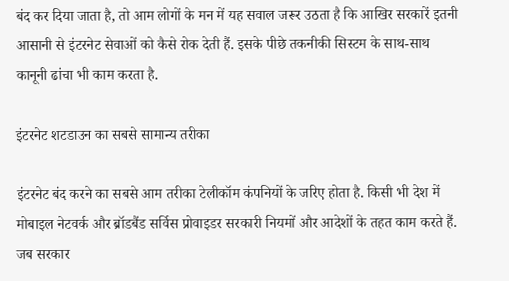बंद कर दिया जाता है, तो आम लोगों के मन में यह सवाल जरूर उठता है कि आखिर सरकारें इतनी आसानी से इंटरनेट सेवाओं को कैसे रोक देती हैं. इसके पीछे तकनीकी सिस्टम के साथ-साथ कानूनी ढांचा भी काम करता है.

इंटरनेट शटडाउन का सबसे सामान्य तरीका

इंटरनेट बंद करने का सबसे आम तरीका टेलीकॉम कंपनियों के जरिए होता है. किसी भी देश में मोबाइल नेटवर्क और ब्रॉडबैंड सर्विस प्रोवाइडर सरकारी नियमों और आदेशों के तहत काम करते हैं. जब सरकार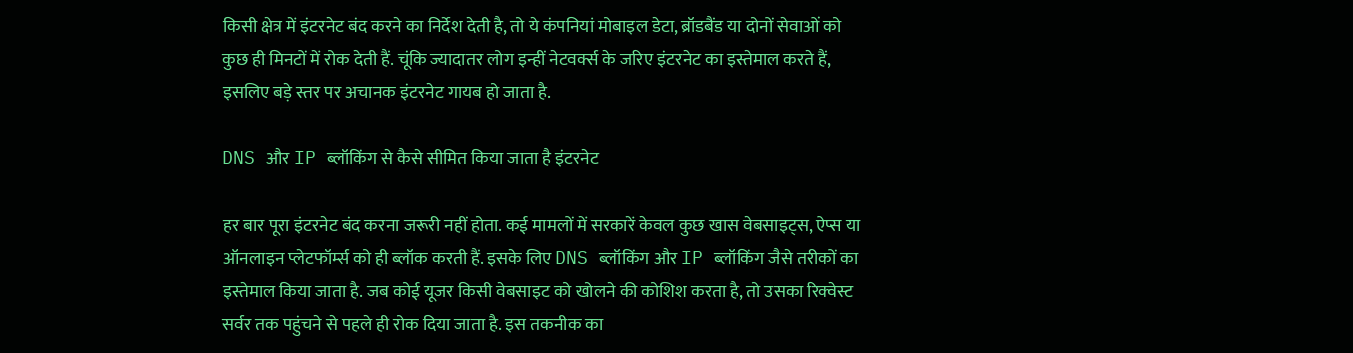किसी क्षेत्र में इंटरनेट बंद करने का निर्देश देती है, तो ये कंपनियां मोबाइल डेटा, ब्रॉडबैंड या दोनों सेवाओं को कुछ ही मिनटों में रोक देती हैं. चूंकि ज्यादातर लोग इन्हीं नेटवर्क्स के जरिए इंटरनेट का इस्तेमाल करते हैं, इसलिए बड़े स्तर पर अचानक इंटरनेट गायब हो जाता है.

DNS और IP ब्लॉकिंग से कैसे सीमित किया जाता है इंटरनेट

हर बार पूरा इंटरनेट बंद करना जरूरी नहीं होता. कई मामलों में सरकारें केवल कुछ खास वेबसाइट्स, ऐप्स या ऑनलाइन प्लेटफॉर्म्स को ही ब्लॉक करती हैं. इसके लिए DNS ब्लॉकिंग और IP ब्लॉकिंग जैसे तरीकों का इस्तेमाल किया जाता है. जब कोई यूजर किसी वेबसाइट को खोलने की कोशिश करता है, तो उसका रिक्वेस्ट सर्वर तक पहुंचने से पहले ही रोक दिया जाता है. इस तकनीक का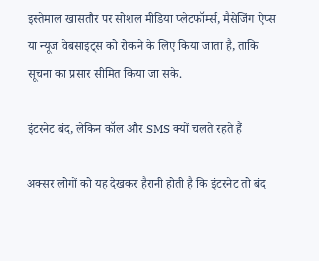इस्तेमाल खासतौर पर सोशल मीडिया प्लेटफॉर्म्स, मैसेजिंग ऐप्स या न्यूज वेबसाइट्स को रोकने के लिए किया जाता है, ताकि सूचना का प्रसार सीमित किया जा सके.

इंटरनेट बंद, लेकिन कॉल और SMS क्यों चलते रहते हैं

अक्सर लोगों को यह देखकर हैरानी होती है कि इंटरनेट तो बंद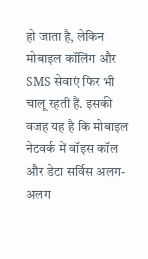हो जाता है, लेकिन मोबाइल कॉलिंग और SMS सेवाएं फिर भी चालू रहती हैं. इसकी वजह यह है कि मोबाइल नेटवर्क में वॉइस कॉल और डेटा सर्विस अलग-अलग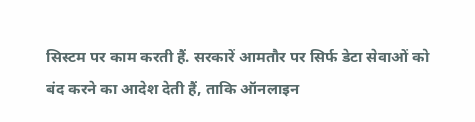सिस्टम पर काम करती हैं. सरकारें आमतौर पर सिर्फ डेटा सेवाओं को बंद करने का आदेश देती हैं, ताकि ऑनलाइन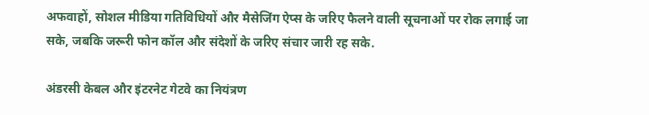अफवाहों, सोशल मीडिया गतिविधियों और मैसेजिंग ऐप्स के जरिए फैलने वाली सूचनाओं पर रोक लगाई जा सके, जबकि जरूरी फोन कॉल और संदेशों के जरिए संचार जारी रह सके.

अंडरसी केबल और इंटरनेट गेटवे का नियंत्रण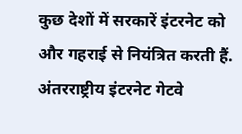कुछ देशों में सरकारें इंटरनेट को और गहराई से नियंत्रित करती हैं. अंतरराष्ट्रीय इंटरनेट गेटवे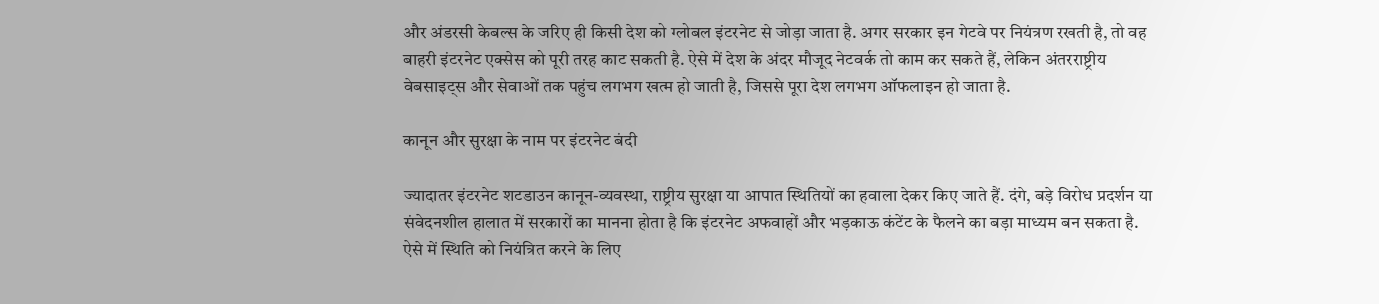और अंडरसी केबल्स के जरिए ही किसी देश को ग्लोबल इंटरनेट से जोड़ा जाता है. अगर सरकार इन गेटवे पर नियंत्रण रखती है, तो वह बाहरी इंटरनेट एक्सेस को पूरी तरह काट सकती है. ऐसे में देश के अंदर मौजूद नेटवर्क तो काम कर सकते हैं, लेकिन अंतरराष्ट्रीय वेबसाइट्स और सेवाओं तक पहुंच लगभग खत्म हो जाती है, जिससे पूरा देश लगभग ऑफलाइन हो जाता है.

कानून और सुरक्षा के नाम पर इंटरनेट बंदी

ज्यादातर इंटरनेट शटडाउन कानून-व्यवस्था, राष्ट्रीय सुरक्षा या आपात स्थितियों का हवाला देकर किए जाते हैं. दंगे, बड़े विरोध प्रदर्शन या संवेदनशील हालात में सरकारों का मानना होता है कि इंटरनेट अफवाहों और भड़काऊ कंटेंट के फैलने का बड़ा माध्यम बन सकता है. ऐसे में स्थिति को नियंत्रित करने के लिए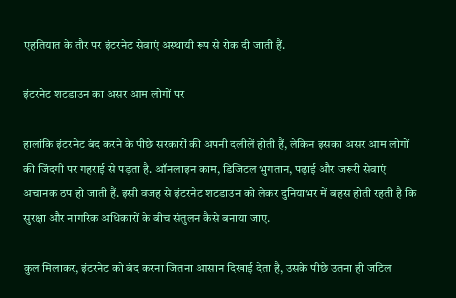एहतियात के तौर पर इंटरनेट सेवाएं अस्थायी रूप से रोक दी जाती हैं.

इंटरनेट शटडाउन का असर आम लोगों पर

हालांकि इंटरनेट बंद करने के पीछे सरकारों की अपनी दलीलें होती हैं, लेकिन इसका असर आम लोगों की जिंदगी पर गहराई से पड़ता है. ऑनलाइन काम, डिजिटल भुगतान, पढ़ाई और जरूरी सेवाएं अचानक ठप हो जाती हैं. इसी वजह से इंटरनेट शटडाउन को लेकर दुनियाभर में बहस होती रहती है कि सुरक्षा और नागरिक अधिकारों के बीच संतुलन कैसे बनाया जाए.

कुल मिलाकर, इंटरनेट को बंद करना जितना आसान दिखाई देता है, उसके पीछे उतना ही जटिल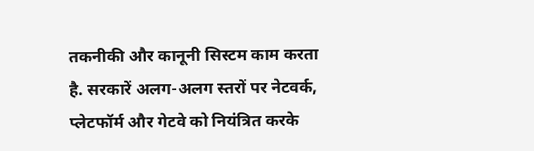तकनीकी और कानूनी सिस्टम काम करता है. सरकारें अलग-अलग स्तरों पर नेटवर्क, प्लेटफॉर्म और गेटवे को नियंत्रित करके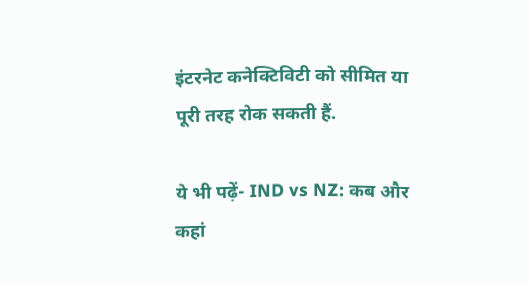इंटरनेट कनेक्टिविटी को सीमित या पूरी तरह रोक सकती हैं.

ये भी पढ़ें- IND vs NZ: कब और कहां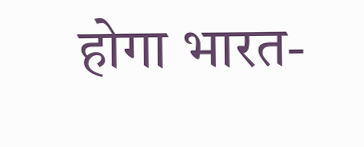होगा भारत-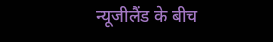न्यूजीलैंड के बीच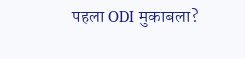पहला ODI मुकाबला?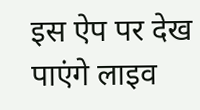इस ऐप पर देख पाएंगे लाइव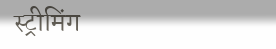स्ट्रीमिंग